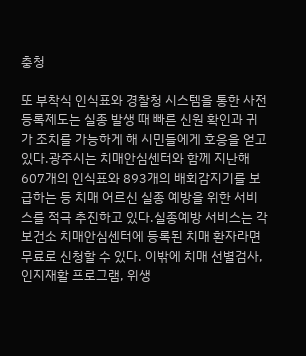충청

또 부착식 인식표와 경찰청 시스템을 통한 사전등록제도는 실종 발생 때 빠른 신원 확인과 귀가 조치를 가능하게 해 시민들에게 호응을 얻고 있다.광주시는 치매안심센터와 함께 지난해 607개의 인식표와 893개의 배회감지기를 보급하는 등 치매 어르신 실종 예방을 위한 서비스를 적극 추진하고 있다.실종예방 서비스는 각 보건소 치매안심센터에 등록된 치매 환자라면 무료로 신청할 수 있다. 이밖에 치매 선별검사, 인지재활 프로그램, 위생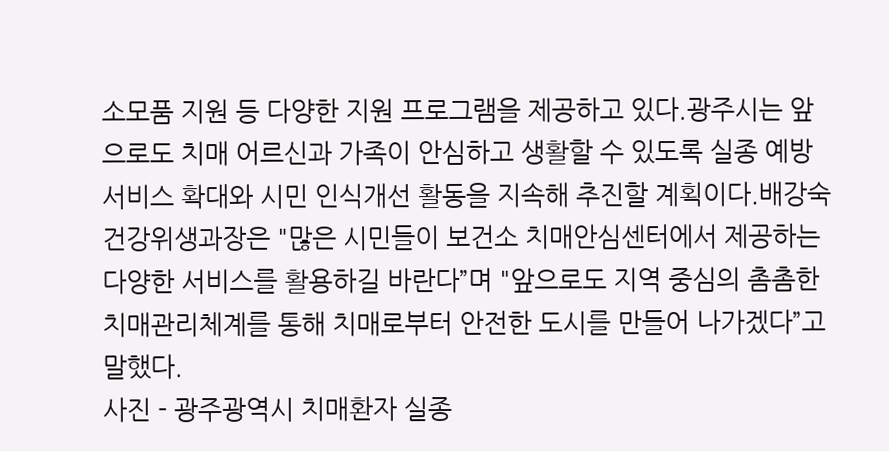소모품 지원 등 다양한 지원 프로그램을 제공하고 있다.광주시는 앞으로도 치매 어르신과 가족이 안심하고 생활할 수 있도록 실종 예방 서비스 확대와 시민 인식개선 활동을 지속해 추진할 계획이다.배강숙 건강위생과장은 "많은 시민들이 보건소 치매안심센터에서 제공하는 다양한 서비스를 활용하길 바란다”며 "앞으로도 지역 중심의 촘촘한 치매관리체계를 통해 치매로부터 안전한 도시를 만들어 나가겠다”고 말했다.
사진 - 광주광역시 치매환자 실종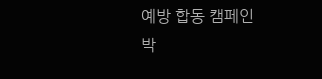예방 합동 캠페인
박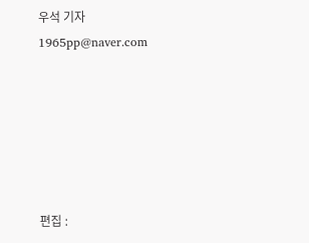우석 기자 1965pp@naver.com






편집 :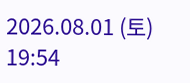2026.08.01 (토) 19:54